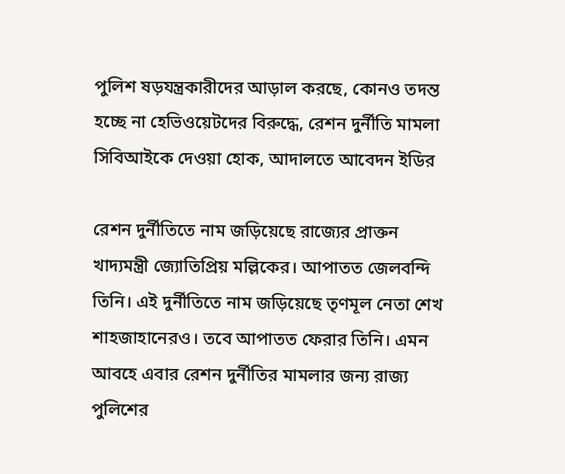পুলিশ ষড়যন্ত্রকারীদের আড়াল করছে, কোনও তদন্ত হচ্ছে না হেভিওয়েটদের বিরুদ্ধে, রেশন দুর্নীতি মামলা সিবিআইকে দেওয়া হোক, আদালতে আবেদন ইডির

রেশন দুর্নীতিতে নাম জড়িয়েছে রাজ্যের প্রাক্তন খাদ্যমন্ত্রী জ্যোতিপ্রিয় মল্লিকের। আপাতত জেলবন্দি তিনি। এই দুর্নীতিতে নাম জড়িয়েছে তৃণমূল নেতা শেখ শাহজাহানেরও। তবে আপাতত ফেরার তিনি। এমন আবহে এবার রেশন দুর্নীতির মামলার জন্য রাজ্য পুলিশের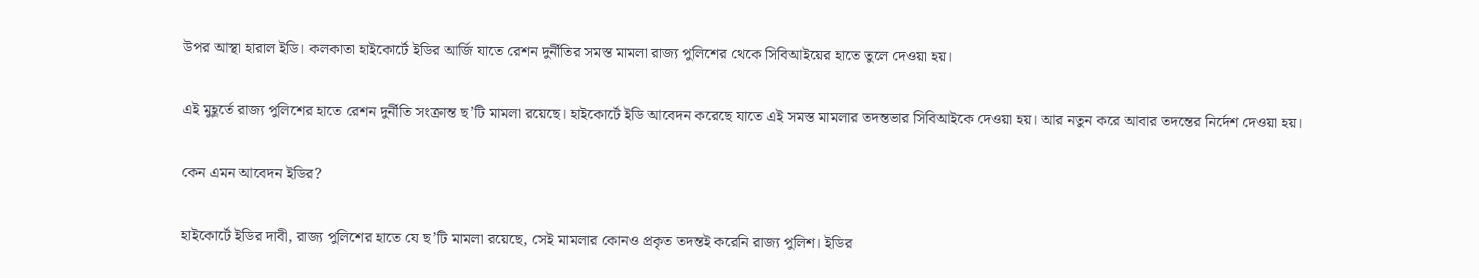উপর আস্থা হারাল ইডি। কলকাতা হাইকোর্টে ইডির আর্জি যাতে রেশন দুর্নীতির সমস্ত মামলা রাজ্য পুলিশের থেকে সিবিআইয়ের হাতে তুলে দেওয়া হয়।

এই মুহূর্তে রাজ্য পুলিশের হাতে রেশন দুর্নীতি সংক্রান্ত ছ’টি মামলা রয়েছে। হাইকোর্টে ইডি আবেদন করেছে যাতে এই সমস্ত মামলার তদন্তভার সিবিআইকে দেওয়া হয়। আর নতুন করে আবার তদন্তের নির্দেশ দেওয়া হয়।

কেন এমন আবেদন ইডির?

হাইকোর্টে ইডির দাবী, রাজ্য পুলিশের হাতে যে ছ’টি মামলা রয়েছে, সেই মামলার কোনও প্রকৃত তদন্তই করেনি রাজ্য পুলিশ। ইডির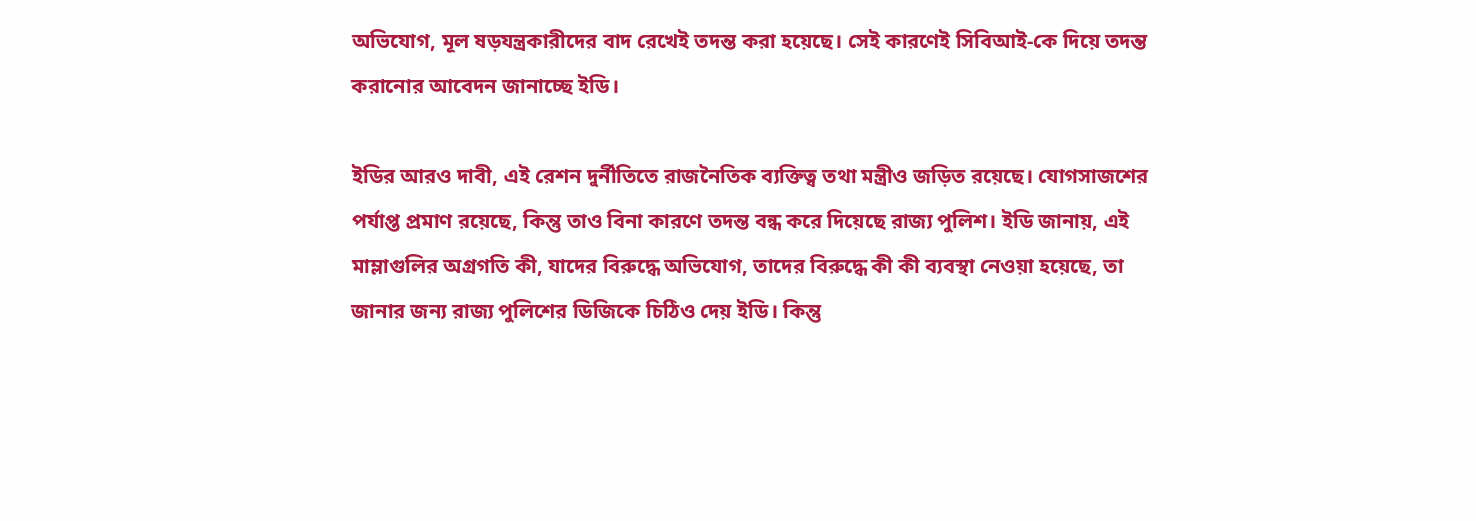অভিযোগ, মূল ষড়যন্ত্রকারীদের বাদ রেখেই তদন্ত করা হয়েছে। সেই কারণেই সিবিআই-কে দিয়ে তদন্ত করানোর আবেদন জানাচ্ছে ইডি।

ইডির আরও দাবী, এই রেশন দুর্নীতিতে রাজনৈতিক ব্যক্তিত্ব তথা মন্ত্রীও জড়িত রয়েছে। যোগসাজশের পর্যাপ্ত প্রমাণ রয়েছে, কিন্তু তাও বিনা কারণে তদন্ত বন্ধ করে দিয়েছে রাজ্য পুলিশ। ইডি জানায়, এই মাম্লাগুলির অগ্রগতি কী, যাদের বিরুদ্ধে অভিযোগ, তাদের বিরুদ্ধে কী কী ব্যবস্থা নেওয়া হয়েছে, তা জানার জন্য রাজ্য পুলিশের ডিজিকে চিঠিও দেয় ইডি। কিন্তু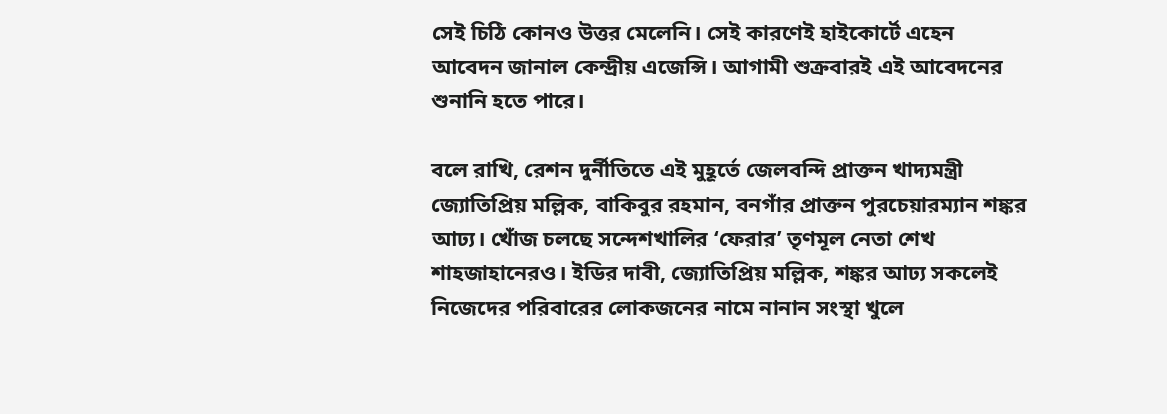সেই চিঠি কোনও উত্তর মেলেনি। সেই কারণেই হাইকোর্টে এহেন আবেদন জানাল কেন্দ্রীয় এজেন্সি। আগামী শুক্রবারই এই আবেদনের শুনানি হতে পারে।

বলে রাখি, রেশন দুর্নীতিতে এই মুহূর্তে জেলবন্দি প্রাক্তন খাদ্যমন্ত্রী জ্যোতিপ্রিয় মল্লিক, বাকিবুর রহমান, বনগাঁর প্রাক্তন পুরচেয়ারম্যান শঙ্কর আঢ্য। খোঁজ চলছে সন্দেশখালির ‘ফেরার’ তৃণমূল নেতা শেখ শাহজাহানেরও। ইডির দাবী, জ্যোতিপ্রিয় মল্লিক, শঙ্কর আঢ্য সকলেই নিজেদের পরিবারের লোকজনের নামে নানান সংস্থা খুলে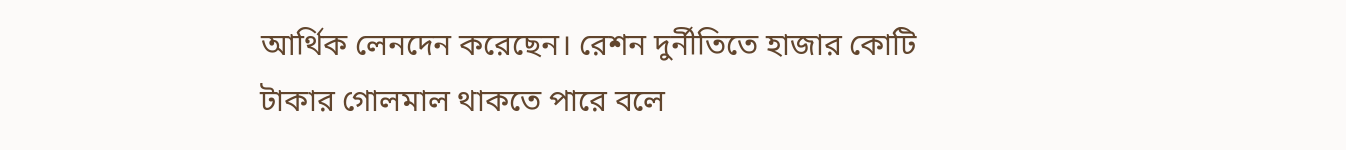আর্থিক লেনদেন করেছেন। রেশন দুর্নীতিতে হাজার কোটি টাকার গোলমাল থাকতে পারে বলে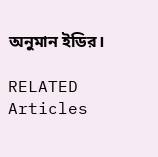অনুমান ইডির।

RELATED Articles